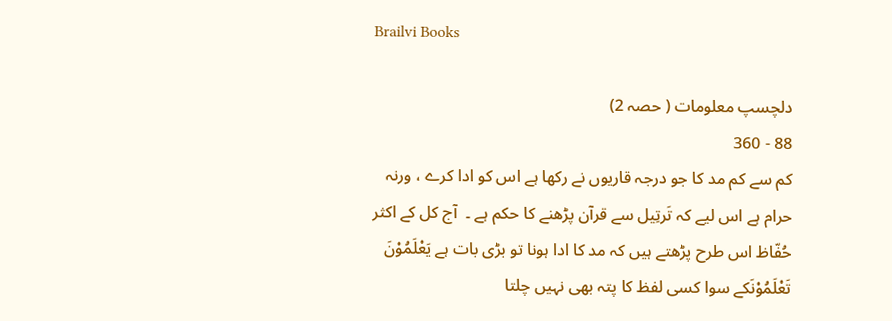Brailvi Books

دلچسپ معلومات ( حصہ 2)
88 - 360
کم سے کم مد کا جو درجہ قاریوں نے رکھا ہے اس کو ادا کرے ، ورنہ حرام ہے اس ليے کہ تَرتِیل سے قرآن پڑھنے کا حکم ہے ۔  آج کل کے اکثر حُفّاظ اس طرح پڑھتے ہیں کہ مد کا ادا ہونا تو بڑی بات ہے یَعْلَمُوْنَ تَعْلَمُوْنَکے سوا کسی لفظ کا پتہ بھی نہیں چلتا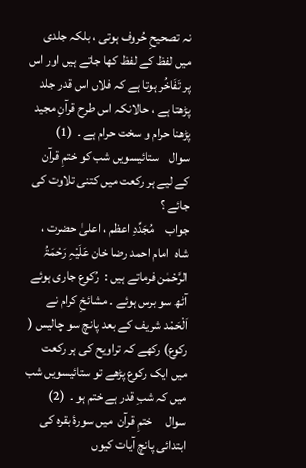نہ تصحیحِ حُروف ہوتی ، بلکہ جلدی میں لفظ کے لفظ کھا جاتے ہیں اور اس پر تَفَاخُر ہوتا ہے کہ فلاں اس قدر جلد پڑھتا ہے ، حالانکہ اس طرح قرآنِ مجید پڑھنا حرام و سخت حرام ہے ۔  (1)
سوال    ستائیسویں شب کو ختمِ قرآن کے لیے ہر رکعت میں کتنی تلاوت کی جائے ؟
جواب    مُجَدِّدِ اعظم ، اعلیٰ حضرت ، شاہ  امام احمد رضا خان عَلَیْہِ رَحْمَۃُ الرَّحْمٰن فرماتے ہیں :  رُکوع جاری ہوئے آٹھ سو برس ہوئے ۔ مشائخِ کرام نے اَلْحَمْد شریف کے بعد پانچ سو چالیس (  ركوع) رکھے کہ تراویح کی ہر رکعت میں ایک رکوع پڑھے تو ستائيسویں شب میں کہ شبِ قدر ہے ختم ہو ۔  (2)
سوال     ختمِ قرآن  میں سورۂ بقرہ کی ابتدائی پانچ آیات کیوں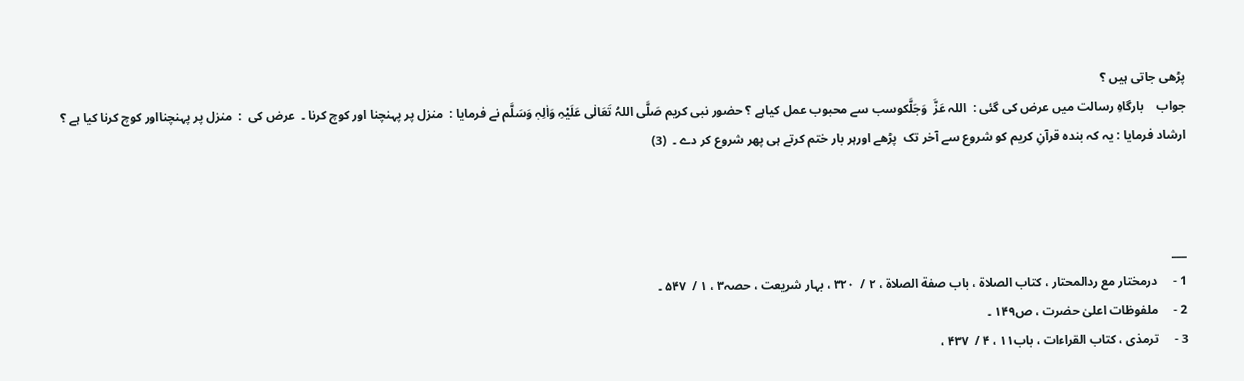پڑھی جاتی ہیں ؟
جواب    بارگاہِ رسالت میں عرض کی گئی :  اللہ عَزَّ  وَجَلَّکوسب سے محبوب عمل کیاہے ؟ حضور نبی کریم صَلَّی اللہُ تَعَالٰی عَلَیْہِ وَاٰلِہٖ وَسَلَّم نے فرمایا :  منزل پر پہنچنا اور کوچ کرنا ۔  عرض کی  :  منزل پر پہنچنااور کوچ کرنا کیا ہے ؟ ارشاد فرمایا : یہ کہ بندہ قرآنِ کریم کو شروع سے آخر تک  پڑھے اورہر بار ختم کرتے ہی پھر شروع کر دے ۔  (3)



___
1 -     درمختار مع ردالمحتار ، کتاب الصلاة ، باب صفة الصلاة ، ۲ /  ۳۲۰ ، بہار شریعت ، حصہ۳ ، ۱ /  ۵۴۷ ۔
2 -     ملفوظات اعلیٰ حضرت ، ص۱۴۹ ۔
3 -     ترمذی ، کتاب القراءات ، باب۱۱ ، ۴ /  ۴۳۷ ،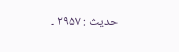حدیث : ۲۹۵۷ ۔